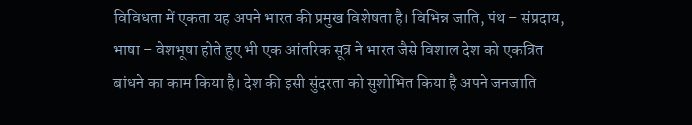विविधता में एकता यह अपने भारत की प्रमुख विशेषता है। विभिन्न जाति, पंथ – संप्रदाय, भाषा – वेशभूषा होते हुए भी एक आंतरिक सूत्र ने भारत जैसे विशाल देश को एकत्रित बांधने का काम किया है। देश की इसी सुंदरता को सुशोभित किया है अपने जनजाति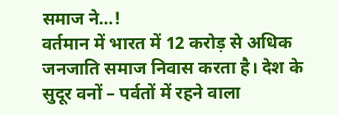समाज ने…!
वर्तमान में भारत में 12 करोड़ से अधिक जनजाति समाज निवास करता है। देश के सुदूर वनों – पर्वतों में रहने वाला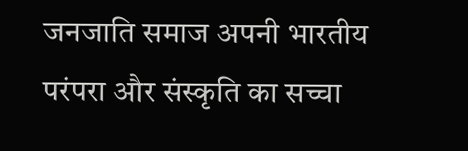जनजाति समाज अपनी भारतीय परंपरा और संस्कृति का सच्चा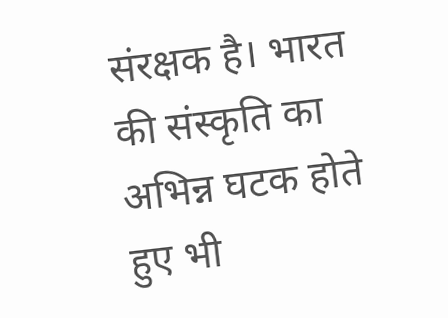संरक्षक है। भारत की संस्कृति का अभिन्न घटक होते हुए भी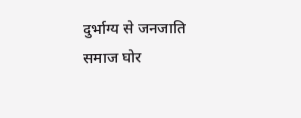दुर्भाग्य से जनजाति समाज घोर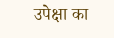उपेक्षा का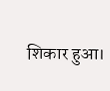शिकार हुआ।